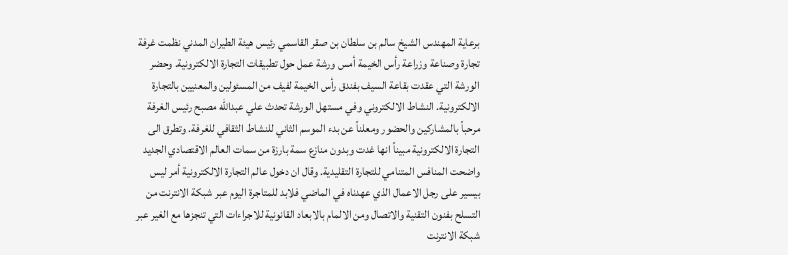برعاية المهندس الشيخ سالم بن سلطان بن صقر القاسمي رئيس هيئة الطيران المدني نظمت غرفة تجارة وصناعة وزراعة رأس الخيمة أمس ورشة عمل حول تطبيقات التجارة الالكترونية. وحضر الورشة التي عقدت بقاعة السيف بفندق رأس الخيمة لفيف من المسئولين والمعنيين بالتجارة الالكترونية. النشاط الالكتروني وفي مستهل الورشة تحدث علي عبدالله مصبح رئيس الغرفة مرحباً بالمشاركين والحضور ومعلناً عن بدء الموسم الثاني للنشاط الثقافي للغرفة. وتطرق الى التجارة الالكترونية مبيناً انها غدت وبدون منازع سمة بارزة من سمات العالم الاقتصادي الجديد واضحت المنافس المتنامي للتجارة التقليدية. وقال ان دخول عالم التجارة الالكترونية أمر ليس بيسير على رجل الاعمال الذي عهدناه في الماضي فلابد للمتاجرة اليوم عبر شبكة الانترنت من التسلح بفنون التقنية والاتصال ومن الالمام بالابعاد القانونية للاجراءات التي تنجزها مع الغير عبر شبكة الانترنت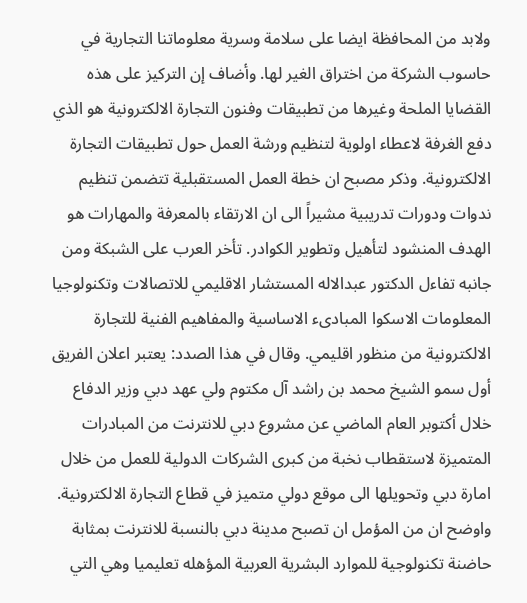ولابد من المحافظة ايضا على سلامة وسرية معلوماتنا التجارية في حاسوب الشركة من اختراق الغير لها. وأضاف إن التركيز على هذه القضايا الملحة وغيرها من تطبيقات وفنون التجارة الالكترونية هو الذي دفع الغرفة لاعطاء اولوية لتنظيم ورشة العمل حول تطبيقات التجارة الالكترونية. وذكر مصبح ان خطة العمل المستقبلية تتضمن تنظيم ندوات ودورات تدريبية مشيراً الى ان الارتقاء بالمعرفة والمهارات هو الهدف المنشود لتأهيل وتطوير الكوادر. تأخر العرب على الشبكة ومن جانبه تفاءل الدكتور عبدالاله المستشار الاقليمي للاتصالات وتكنولوجيا المعلومات الاسكوا المبادىء الاساسية والمفاهيم الفنية للتجارة الالكترونية من منظور اقليمي. وقال في هذا الصدد: يعتبر اعلان الفريق أول سمو الشيخ محمد بن راشد آل مكتوم ولي عهد دبي وزير الدفاع خلال أكتوبر العام الماضي عن مشروع دبي للانترنت من المبادرات المتميزة لاستقطاب نخبة من كبرى الشركات الدولية للعمل من خلال امارة دبي وتحويلها الى موقع دولي متميز في قطاع التجارة الالكترونية. واوضح ان من المؤمل ان تصبح مدينة دبي بالنسبة للانترنت بمثابة حاضنة تكنولوجية للموارد البشرية العربية المؤهله تعليميا وهي التي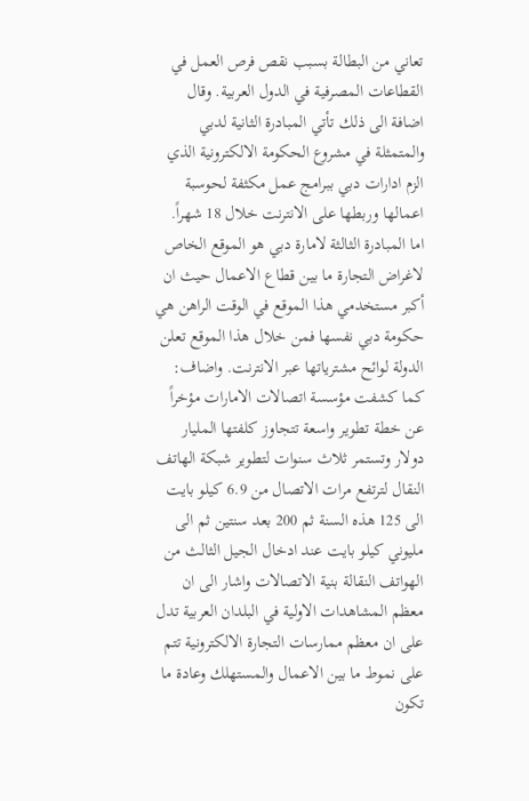تعاني من البطالة بسبب نقص فرص العمل في القطاعات المصرفية في الدول العربية. وقال اضافة الى ذلك تأتي المبادرة الثانية لدبي والمتمثلة في مشروع الحكومة الالكترونية الذي الزم ادارات دبي ببرامج عمل مكثفة لحوسبة اعمالها وربطها على الانترنت خلال 18 شهراً. اما المبادرة الثالثة لامارة دبي هو الموقع الخاص لاغراض التجارة ما بين قطاع الاعمال حيث ان أكبر مستخدمي هذا الموقع في الوقت الراهن هي حكومة دبي نفسها فمن خلال هذا الموقع تعلن الدولة لوائح مشترياتها عبر الانترنت. واضاف: كما كشفت مؤسسة اتصالات الامارات مؤخراً عن خطة تطوير واسعة تتجاوز كلفتها المليار دولار وتستمر ثلاث سنوات لتطوير شبكة الهاتف النقال لترتفع مرات الاتصال من 6.9 كيلو بايت الى 125 هذه السنة ثم 200 بعد سنتين ثم الى مليوني كيلو بايت عند ادخال الجيل الثالث من الهواتف النقالة بنية الاتصالات واشار الى ان معظم المشاهدات الاولية في البلدان العربية تدل على ان معظم ممارسات التجارة الالكترونية تتم على نموط ما بين الاعمال والمستهلك وعادة ما تكون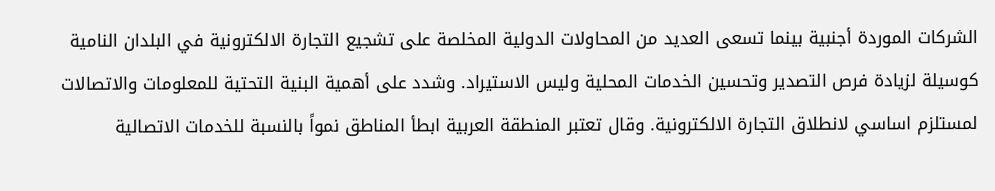الشركات الموردة أجنبية بينما تسعى العديد من المحاولات الدولية المخلصة على تشجيع التجارة الالكترونية في البلدان النامية كوسيلة لزيادة فرص التصدير وتحسين الخدمات المحلية وليس الاستيراد. وشدد على أهمية البنية التحتية للمعلومات والاتصالات لمستلزم اساسي لانطلاق التجارة الالكترونية. وقال تعتبر المنطقة العربية ابطأ المناطق نمواً بالنسبة للخدمات الاتصالية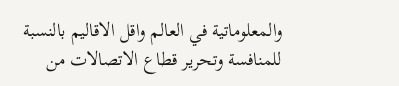والمعلوماتية في العالم واقل الاقاليم بالنسبة للمنافسة وتحرير قطاع الاتصالات من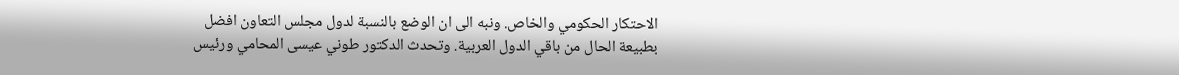الاحتكار الحكومي والخاص. ونبه الى ان الوضع بالنسبة لدول مجلس التعاون افضل بطبيعة الحال من باقي الدول العربية. وتحدث الدكتور طوني عيسى المحامي ورئيس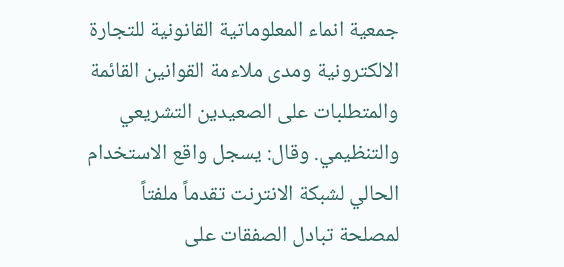جمعية انماء المعلوماتية القانونية للتجارة الالكترونية ومدى ملاءمة القوانين القائمة والمتطلبات على الصعيدين التشريعي والتنظيمي. وقال: يسجل واقع الاستخدام الحالي لشبكة الانترنت تقدماً ملفتاً لمصلحة تبادل الصفقات على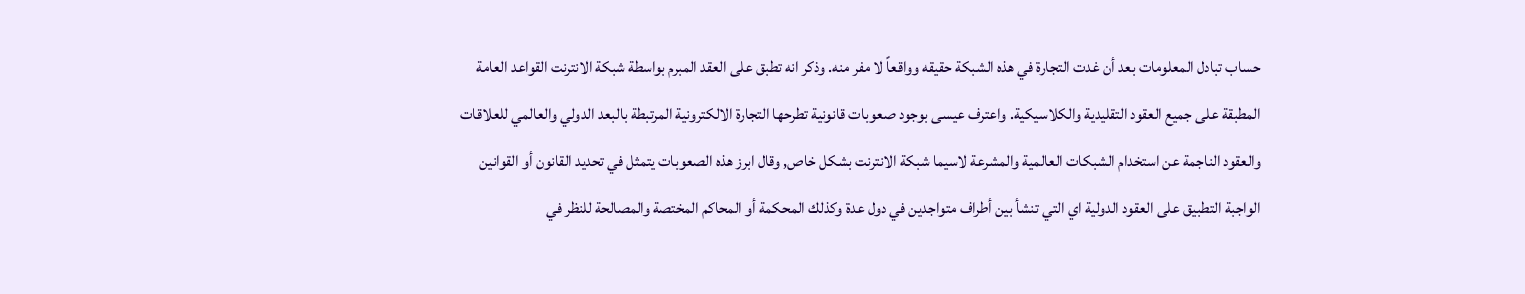حساب تبادل المعلومات بعد أن غدت التجارة في هذه الشبكة حقيقه وواقعاً لا مفر منه. وذكر انه تطبق على العقد المبرم بواسطة شبكة الانترنت القواعد العامة المطبقة على جميع العقود التقليدية والكلاسيكية. واعترف عيسى بوجود صعوبات قانونية تطرحها التجارة الالكترونية المرتبطة بالبعد الدولي والعالمي للعلاقات والعقود الناجمة عن استخدام الشبكات العالمية والمشرعة لاسيما شبكة الانترنت بشكل خاص, وقال ابرز هذه الصعوبات يتمثل في تحديد القانون أو القوانين الواجبة التطبيق على العقود الدولية اي التي تنشأ بين أطراف متواجدين في دول عدة وكذلك المحكمة أو المحاكم المختصة والمصالحة للنظر في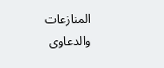المنازعات والدعاوى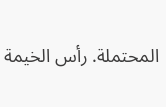المحتملة. رأس الخيمة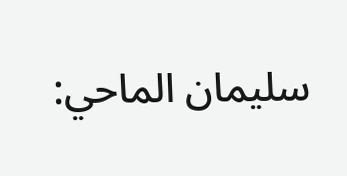سليمان الماحي: